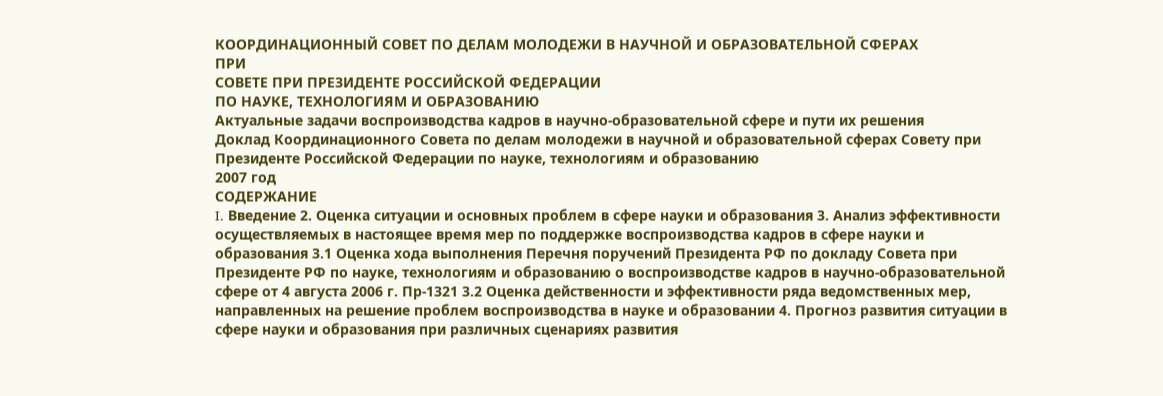КООРДИНАЦИОННЫЙ СОВЕТ ПО ДЕЛАМ МОЛОДЕЖИ В НАУЧНОЙ И ОБРАЗОВАТЕЛЬНОЙ СФЕРАХ
ПРИ
СОВЕТЕ ПРИ ПРЕЗИДЕНТЕ РОССИЙСКОЙ ФЕДЕРАЦИИ
ПО НАУКЕ, ТЕХНОЛОГИЯМ И ОБРАЗОВАНИЮ
Актуальные задачи воспроизводства кадров в научно-образовательной сфере и пути их решения
Доклад Координационного Совета по делам молодежи в научной и образовательной сферах Совету при Президенте Российской Федерации по науке, технологиям и образованию
2007 год
СОДЕРЖАНИЕ
I. Введение 2. Оценка ситуации и основных проблем в сфере науки и образования 3. Анализ эффективности осуществляемых в настоящее время мер по поддержке воспроизводства кадров в сфере науки и образования 3.1 Оценка хода выполнения Перечня поручений Президента РФ по докладу Совета при Президенте РФ по науке, технологиям и образованию о воспроизводстве кадров в научно-образовательной сфере от 4 августа 2006 г. Пр-1321 3.2 Оценка действенности и эффективности ряда ведомственных мер, направленных на решение проблем воспроизводства в науке и образовании 4. Прогноз развития ситуации в сфере науки и образования при различных сценариях развития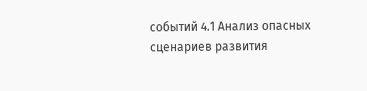событий 4.1 Анализ опасных сценариев развития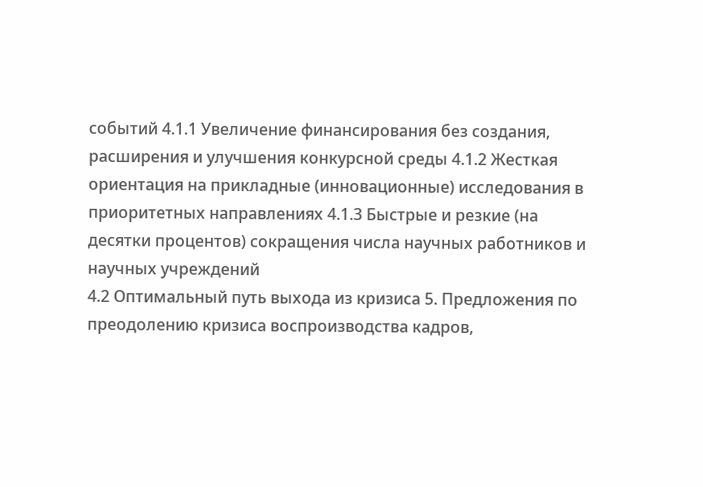событий 4.1.1 Увеличение финансирования без создания, расширения и улучшения конкурсной среды 4.1.2 Жесткая ориентация на прикладные (инновационные) исследования в приоритетных направлениях 4.1.3 Быстрые и резкие (на десятки процентов) сокращения числа научных работников и научных учреждений
4.2 Оптимальный путь выхода из кризиса 5. Предложения по преодолению кризиса воспроизводства кадров,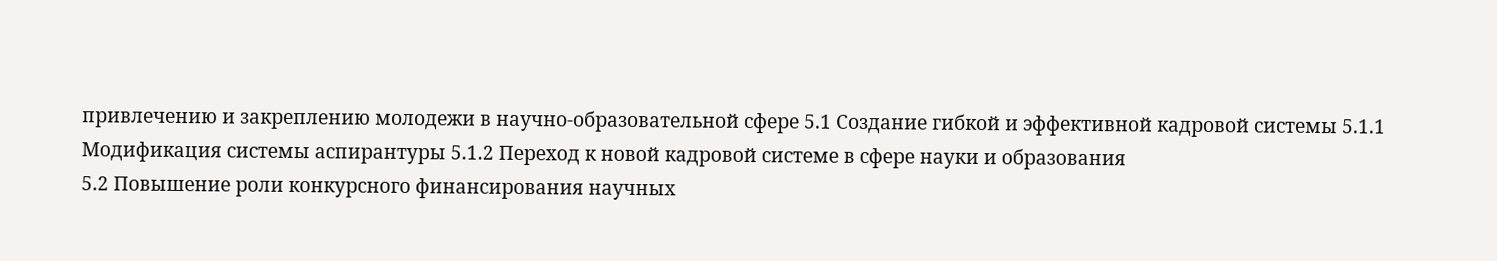привлечению и закреплению молодежи в научно-образовательной сфере 5.1 Создание гибкой и эффективной кадровой системы 5.1.1 Модификация системы аспирантуры 5.1.2 Переход к новой кадровой системе в сфере науки и образования
5.2 Повышение роли конкурсного финансирования научных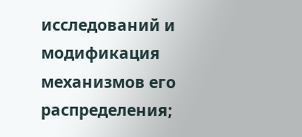исследований и модификация механизмов его распределения;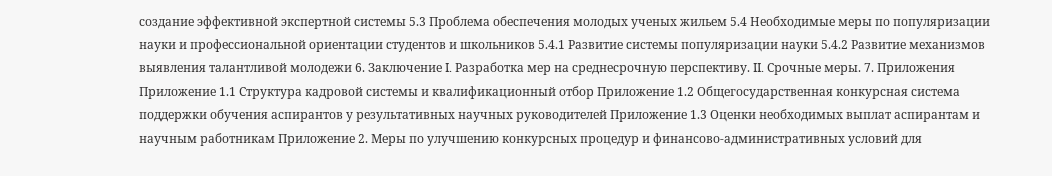создание эффективной экспертной системы 5.3 Проблема обеспечения молодых ученых жильем 5.4 Необходимые меры по популяризации науки и профессиональной ориентации студентов и школьников 5.4.1 Развитие системы популяризации науки 5.4.2 Развитие механизмов выявления талантливой молодежи 6. Заключение I. Разработка мер на среднесрочную перспективу. II. Срочные меры. 7. Приложения
Приложение 1.1 Структура кадровой системы и квалификационный отбор Приложение 1.2 Общегосударственная конкурсная система поддержки обучения аспирантов у результативных научных руководителей Приложение 1.3 Оценки необходимых выплат аспирантам и научным работникам Приложение 2. Меры по улучшению конкурсных процедур и финансово-административных условий для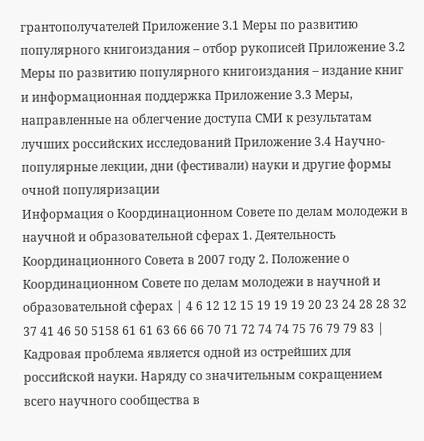грантополучателей Приложение 3.1 Меры по развитию популярного книгоиздания – отбор рукописей Приложение 3.2 Меры по развитию популярного книгоиздания – издание книг и информационная поддержка Приложение 3.3 Меры, направленные на облегчение доступа СМИ к результатам лучших российских исследований Приложение 3.4 Научно-популярные лекции, дни (фестивали) науки и другие формы очной популяризации
Информация о Координационном Совете по делам молодежи в научной и образовательной сферах 1. Деятельность Координационного Совета в 2007 году 2. Положение о Координационном Совете по делам молодежи в научной и образовательной сферах | 4 6 12 12 15 19 19 19 20 23 24 28 28 32 37 41 46 50 5158 61 61 63 66 66 70 71 72 74 74 75 76 79 79 83 |
Кадровая проблема является одной из острейших для российской науки. Наряду со значительным сокращением всего научного сообщества в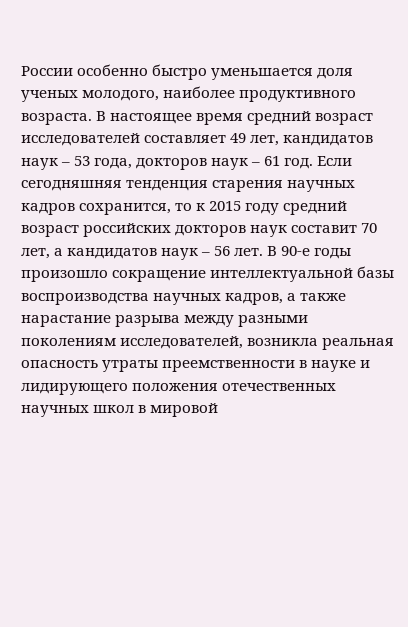России особенно быстро уменьшается доля ученых молодого, наиболее продуктивного возраста. В настоящее время средний возраст исследователей составляет 49 лет, кандидатов наук – 53 года, докторов наук – 61 год. Если сегодняшняя тенденция старения научных кадров сохранится, то к 2015 году средний возраст российских докторов наук составит 70 лет, а кандидатов наук – 56 лет. В 90-е годы произошло сокращение интеллектуальной базы воспроизводства научных кадров, а также нарастание разрыва между разными поколениям исследователей, возникла реальная опасность утраты преемственности в науке и лидирующего положения отечественных научных школ в мировой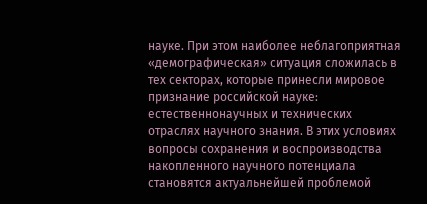науке. При этом наиболее неблагоприятная «демографическая» ситуация сложилась в тех секторах, которые принесли мировое признание российской науке: естественнонаучных и технических отраслях научного знания. В этих условиях вопросы сохранения и воспроизводства накопленного научного потенциала становятся актуальнейшей проблемой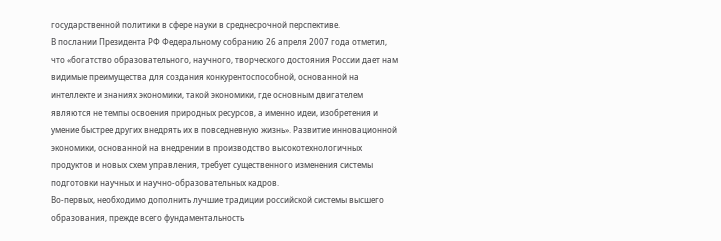государственной политики в сфере науки в среднесрочной перспективе.
В послании Президента РФ Федеральному собранию 26 апреля 2007 года отметил, что «богатство образовательного, научного, творческого достояния России дает нам видимые преимущества для создания конкурентоспособной, основанной на интеллекте и знаниях экономики, такой экономики, где основным двигателем являются не темпы освоения природных ресурсов, а именно идеи, изобретения и умение быстрее других внедрять их в повседневную жизнь». Развитие инновационной экономики, основанной на внедрении в производство высокотехнологичных продуктов и новых схем управления, требует существенного изменения системы подготовки научных и научно-образовательных кадров.
Во-первых, необходимо дополнить лучшие традиции российской системы высшего образования, прежде всего фундаментальность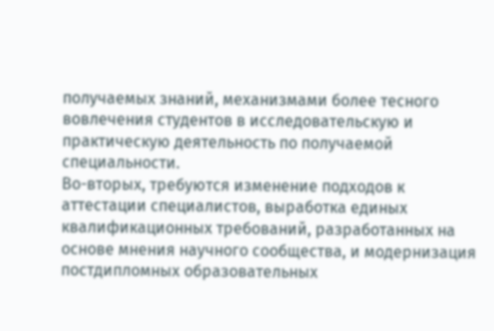получаемых знаний, механизмами более тесного вовлечения студентов в исследовательскую и практическую деятельность по получаемой специальности.
Во-вторых, требуются изменение подходов к аттестации специалистов, выработка единых квалификационных требований, разработанных на основе мнения научного сообщества, и модернизация постдипломных образовательных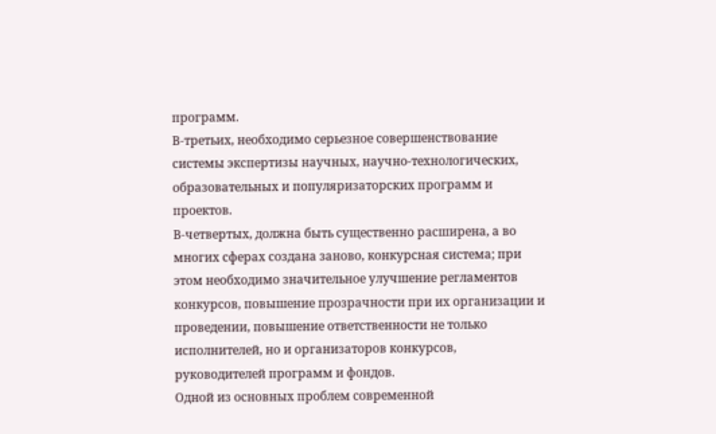программ.
В-третьих, необходимо серьезное совершенствование системы экспертизы научных, научно-технологических, образовательных и популяризаторских программ и проектов.
В-четвертых, должна быть существенно расширена, а во многих сферах создана заново, конкурсная система; при этом необходимо значительное улучшение регламентов конкурсов, повышение прозрачности при их организации и проведении, повышение ответственности не только исполнителей, но и организаторов конкурсов, руководителей программ и фондов.
Одной из основных проблем современной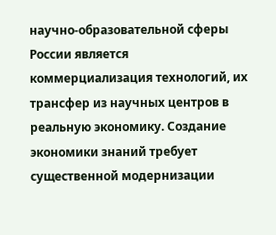научно-образовательной сферы России является коммерциализация технологий, их трансфер из научных центров в реальную экономику. Создание экономики знаний требует существенной модернизации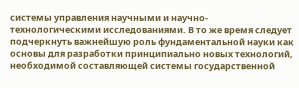системы управления научными и научно-технологическими исследованиями. В то же время следует подчеркнуть важнейшую роль фундаментальной науки как основы для разработки принципиально новых технологий, необходимой составляющей системы государственной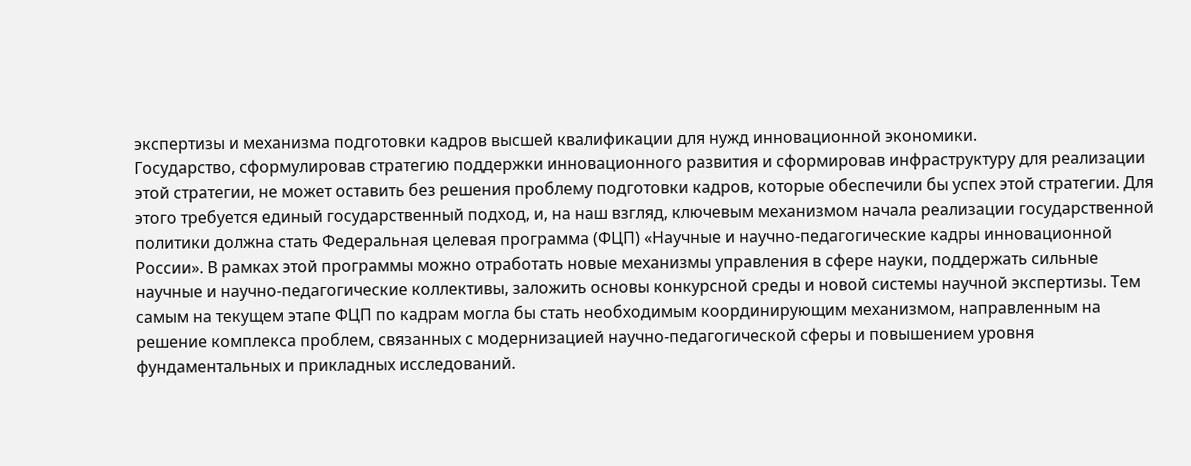экспертизы и механизма подготовки кадров высшей квалификации для нужд инновационной экономики.
Государство, сформулировав стратегию поддержки инновационного развития и сформировав инфраструктуру для реализации этой стратегии, не может оставить без решения проблему подготовки кадров, которые обеспечили бы успех этой стратегии. Для этого требуется единый государственный подход, и, на наш взгляд, ключевым механизмом начала реализации государственной политики должна стать Федеральная целевая программа (ФЦП) «Научные и научно-педагогические кадры инновационной России». В рамках этой программы можно отработать новые механизмы управления в сфере науки, поддержать сильные научные и научно-педагогические коллективы, заложить основы конкурсной среды и новой системы научной экспертизы. Тем самым на текущем этапе ФЦП по кадрам могла бы стать необходимым координирующим механизмом, направленным на решение комплекса проблем, связанных с модернизацией научно-педагогической сферы и повышением уровня фундаментальных и прикладных исследований.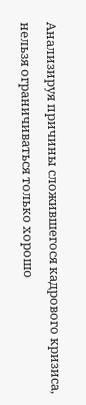Анализируя причины сложившегося кадрового кризиса, нельзя ограничиваться только хорошо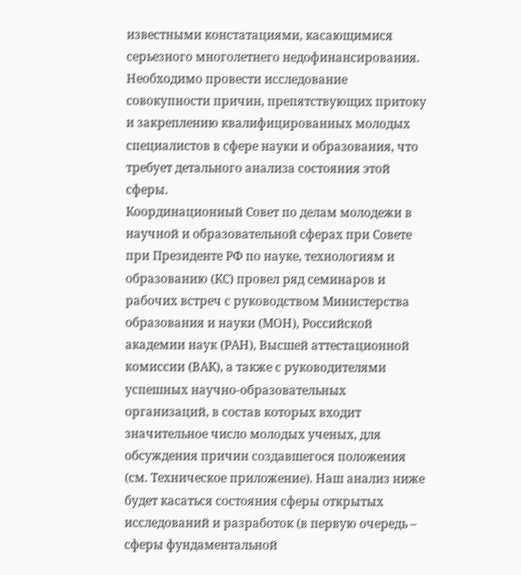известными констатациями, касающимися серьезного многолетнего недофинансирования. Необходимо провести исследование совокупности причин, препятствующих притоку и закреплению квалифицированных молодых специалистов в сфере науки и образования, что требует детального анализа состояния этой сферы.
Координационный Совет по делам молодежи в научной и образовательной сферах при Совете при Президенте РФ по науке, технологиям и образованию (КС) провел ряд семинаров и рабочих встреч с руководством Министерства образования и науки (МОН), Российской академии наук (РАН), Высшей аттестационной комиссии (ВАК), а также с руководителями успешных научно-образовательных организаций, в состав которых входит значительное число молодых ученых, для обсуждения причин создавшегося положения (см. Техническое приложение). Наш анализ ниже будет касаться состояния сферы открытых исследований и разработок (в первую очередь – сферы фундаментальной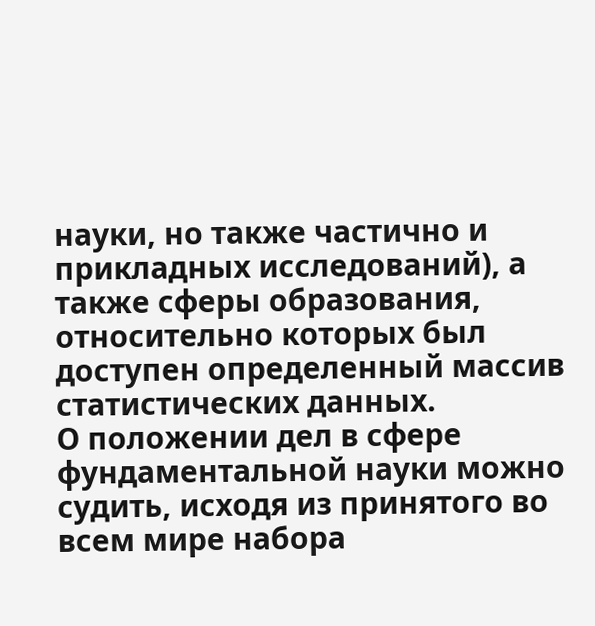науки, но также частично и прикладных исследований), а также сферы образования, относительно которых был доступен определенный массив статистических данных.
О положении дел в сфере фундаментальной науки можно судить, исходя из принятого во всем мире набора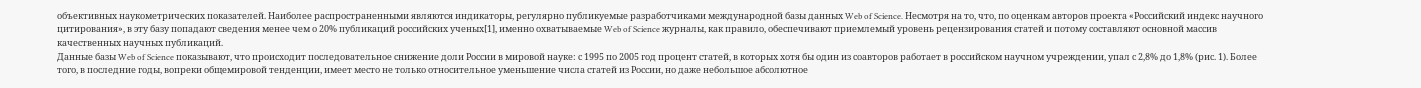объективных наукометрических показателей. Наиболее распространенными являются индикаторы, регулярно публикуемые разработчиками международной базы данных Web of Science. Несмотря на то, что, по оценкам авторов проекта «Российский индекс научного цитирования», в эту базу попадают сведения менее чем о 20% публикаций российских ученых[1], именно охватываемые Web of Science журналы, как правило, обеспечивают приемлемый уровень рецензирования статей и потому составляют основной массив качественных научных публикаций.
Данные базы Web of Science показывают, что происходит последовательное снижение доли России в мировой науке: с 1995 по 2005 год процент статей, в которых хотя бы один из соавторов работает в российском научном учреждении, упал с 2,8% до 1,8% (рис. 1). Более того, в последние годы, вопреки общемировой тенденции, имеет место не только относительное уменьшение числа статей из России, но даже небольшое абсолютное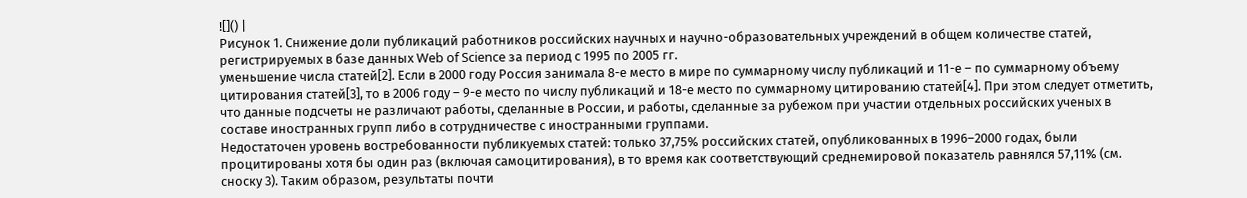![]() |
Рисунок 1. Снижение доли публикаций работников российских научных и научно-образовательных учреждений в общем количестве статей, регистрируемых в базе данных Web of Science за период с 1995 по 2005 гг.
уменьшение числа статей[2]. Если в 2000 году Россия занимала 8-е место в мире по суммарному числу публикаций и 11-е – по суммарному объему цитирования статей[3], то в 2006 году – 9-е место по числу публикаций и 18-е место по суммарному цитированию статей[4]. При этом следует отметить, что данные подсчеты не различают работы, сделанные в России, и работы, сделанные за рубежом при участии отдельных российских ученых в составе иностранных групп либо в сотрудничестве с иностранными группами.
Недостаточен уровень востребованности публикуемых статей: только 37,75% российских статей, опубликованных в 1996–2000 годах, были процитированы хотя бы один раз (включая самоцитирования), в то время как соответствующий среднемировой показатель равнялся 57,11% (см. сноску 3). Таким образом, результаты почти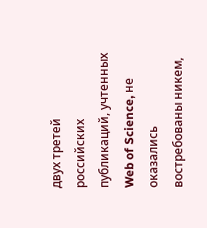двух третей российских публикаций, учтенных Web of Science, не оказались востребованы никем,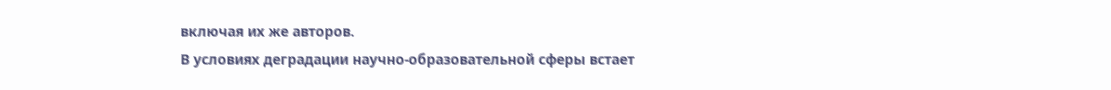включая их же авторов.
В условиях деградации научно-образовательной сферы встает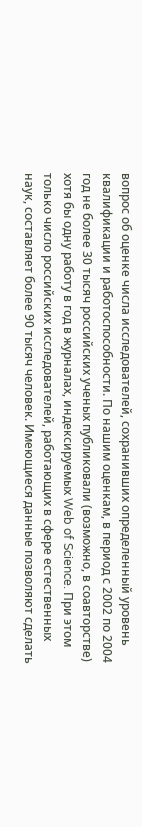вопрос об оценке числа исследователей, сохранивших определенный уровень квалификации и работоспособности. По нашим оценкам, в период с 2002 по 2004 год не более 30 тысяч российских ученых публиковали (возможно, в соавторстве) хотя бы одну работу в год в журналах, индексируемых Web of Science. При этом только число российских исследователей, работающих в сфере естественных наук, составляет более 90 тысяч человек. Имеющиеся данные позволяют сделать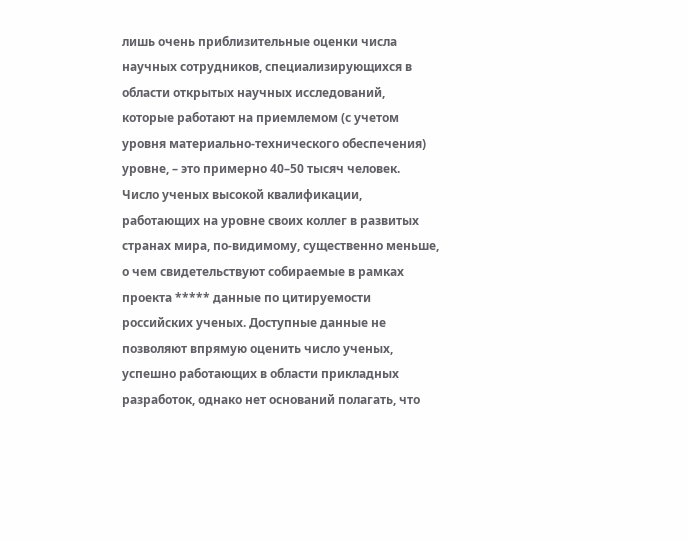лишь очень приблизительные оценки числа научных сотрудников, специализирующихся в области открытых научных исследований, которые работают на приемлемом (с учетом уровня материально-технического обеспечения) уровне, – это примерно 40–50 тысяч человек. Число ученых высокой квалификации, работающих на уровне своих коллег в развитых странах мира, по-видимому, существенно меньше, о чем свидетельствуют собираемые в рамках проекта ***** данные по цитируемости российских ученых. Доступные данные не позволяют впрямую оценить число ученых, успешно работающих в области прикладных разработок, однако нет оснований полагать, что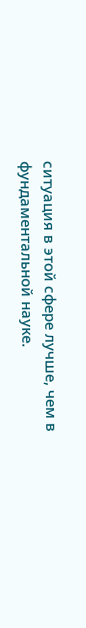ситуация в этой сфере лучше, чем в фундаментальной науке.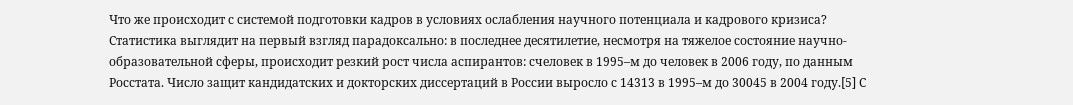Что же происходит с системой подготовки кадров в условиях ослабления научного потенциала и кадрового кризиса? Статистика выглядит на первый взгляд парадоксально: в последнее десятилетие, несмотря на тяжелое состояние научно-образовательной сферы, происходит резкий рост числа аспирантов: счеловек в 1995–м до человек в 2006 году, по данным Росстата. Число защит кандидатских и докторских диссертаций в России выросло с 14313 в 1995–м до 30045 в 2004 году.[5] С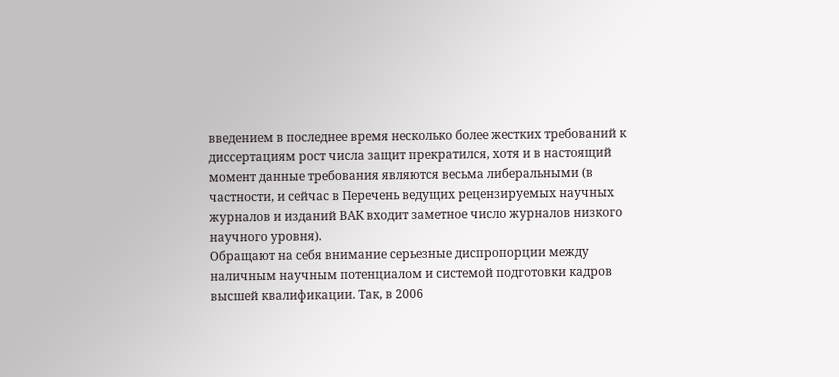введением в последнее время несколько более жестких требований к диссертациям рост числа защит прекратился, хотя и в настоящий момент данные требования являются весьма либеральными (в частности, и сейчас в Перечень ведущих рецензируемых научных журналов и изданий ВАК входит заметное число журналов низкого научного уровня).
Обращают на себя внимание серьезные диспропорции между наличным научным потенциалом и системой подготовки кадров высшей квалификации. Так, в 2006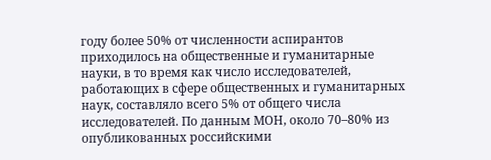году более 50% от численности аспирантов приходилось на общественные и гуманитарные науки, в то время как число исследователей, работающих в сфере общественных и гуманитарных наук, составляло всего 5% от общего числа исследователей. По данным МОН, около 70–80% из опубликованных российскими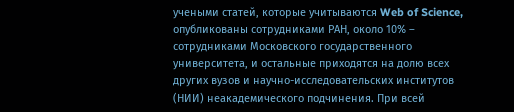учеными статей, которые учитываются Web of Science, опубликованы сотрудниками РАН, около 10% – сотрудниками Московского государственного университета, и остальные приходятся на долю всех других вузов и научно-исследовательских институтов (НИИ) неакадемического подчинения. При всей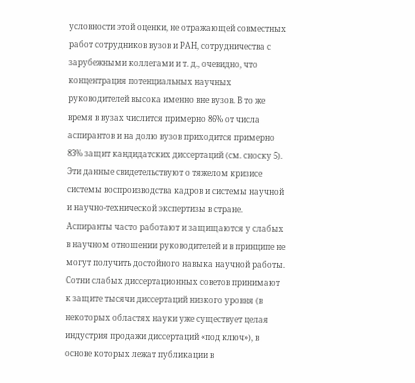условности этой оценки, не отражающей совместных работ сотрудников вузов и РАН, сотрудничества с зарубежными коллегами и т. д., очевидно, что концентрация потенциальных научных руководителей высока именно вне вузов. В то же время в вузах числится примерно 86% от числа аспирантов и на долю вузов приходится примерно 83% защит кандидатских диссертаций (см. сноску 5).
Эти данные свидетельствуют о тяжелом кризисе системы воспроизводства кадров и системы научной и научно-технической экспертизы в стране. Аспиранты часто работают и защищаются у слабых в научном отношении руководителей и в принципе не могут получить достойного навыка научной работы. Сотни слабых диссертационных советов принимают к защите тысячи диссертаций низкого уровня (в некоторых областях науки уже существует целая индустрия продажи диссертаций «под ключ»), в основе которых лежат публикации в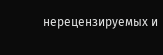нерецензируемых и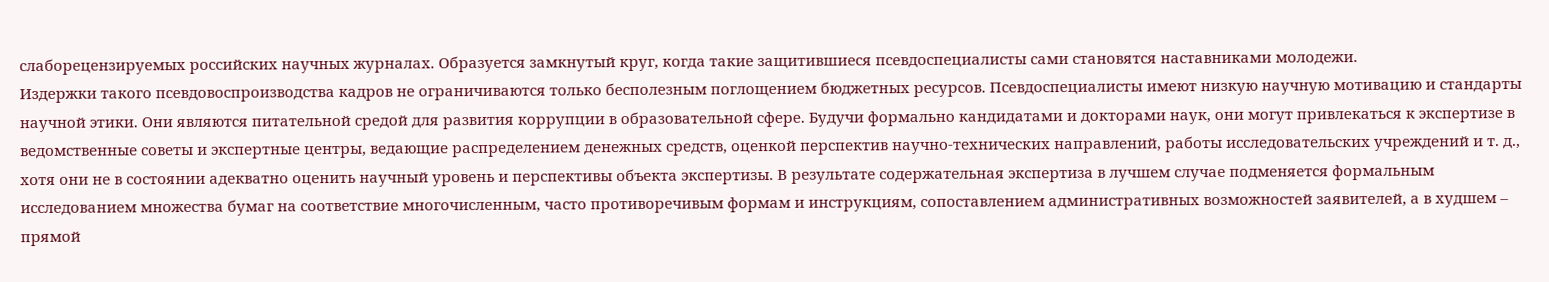слаборецензируемых российских научных журналах. Образуется замкнутый круг, когда такие защитившиеся псевдоспециалисты сами становятся наставниками молодежи.
Издержки такого псевдовоспроизводства кадров не ограничиваются только бесполезным поглощением бюджетных ресурсов. Псевдоспециалисты имеют низкую научную мотивацию и стандарты научной этики. Они являются питательной средой для развития коррупции в образовательной сфере. Будучи формально кандидатами и докторами наук, они могут привлекаться к экспертизе в ведомственные советы и экспертные центры, ведающие распределением денежных средств, оценкой перспектив научно-технических направлений, работы исследовательских учреждений и т. д., хотя они не в состоянии адекватно оценить научный уровень и перспективы объекта экспертизы. В результате содержательная экспертиза в лучшем случае подменяется формальным исследованием множества бумаг на соответствие многочисленным, часто противоречивым формам и инструкциям, сопоставлением административных возможностей заявителей, а в худшем – прямой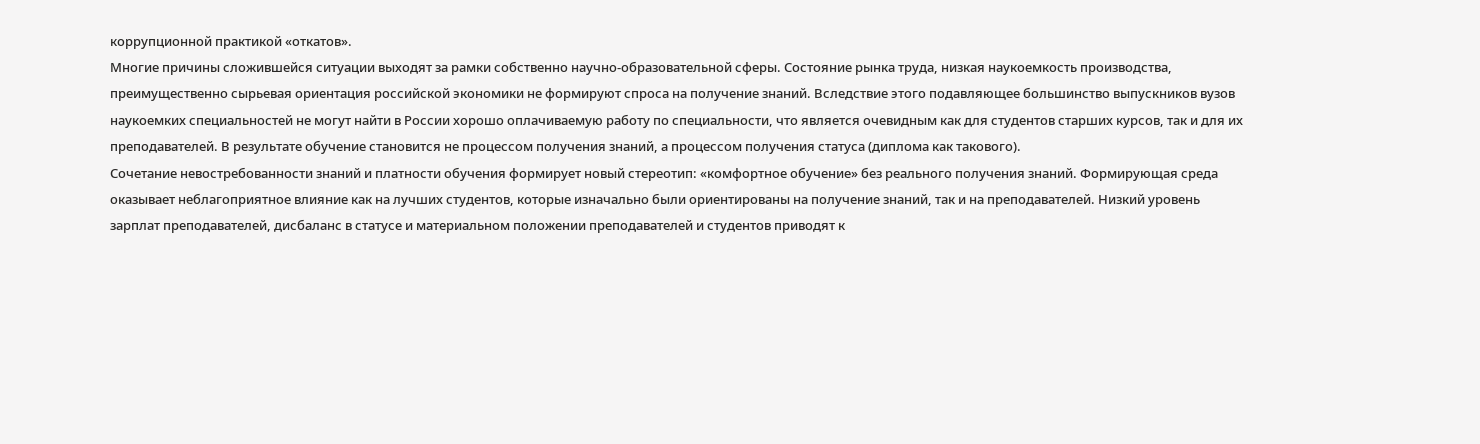коррупционной практикой «откатов».
Многие причины сложившейся ситуации выходят за рамки собственно научно-образовательной сферы. Состояние рынка труда, низкая наукоемкость производства, преимущественно сырьевая ориентация российской экономики не формируют спроса на получение знаний. Вследствие этого подавляющее большинство выпускников вузов наукоемких специальностей не могут найти в России хорошо оплачиваемую работу по специальности, что является очевидным как для студентов старших курсов, так и для их преподавателей. В результате обучение становится не процессом получения знаний, а процессом получения статуса (диплома как такового).
Сочетание невостребованности знаний и платности обучения формирует новый стереотип: «комфортное обучение» без реального получения знаний. Формирующая среда оказывает неблагоприятное влияние как на лучших студентов, которые изначально были ориентированы на получение знаний, так и на преподавателей. Низкий уровень зарплат преподавателей, дисбаланс в статусе и материальном положении преподавателей и студентов приводят к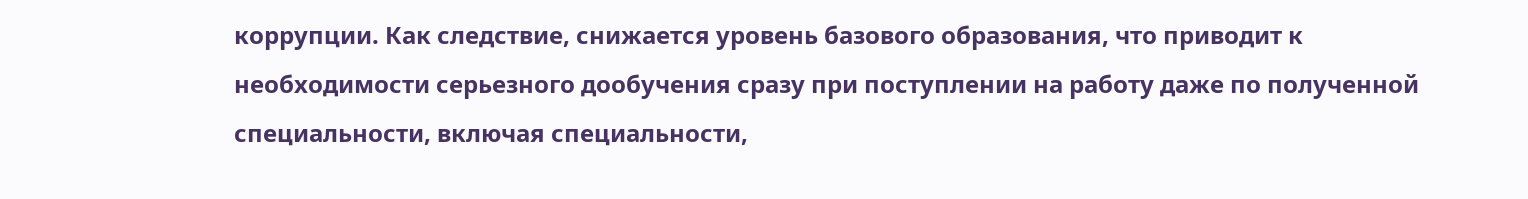коррупции. Как следствие, снижается уровень базового образования, что приводит к необходимости серьезного дообучения сразу при поступлении на работу даже по полученной специальности, включая специальности,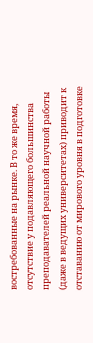востребованные на рынке. В то же время, отсутствие у подавляющего большинства преподавателей реальной научной работы (даже в ведущих университетах) приводит к отставанию от мирового уровня в подготовке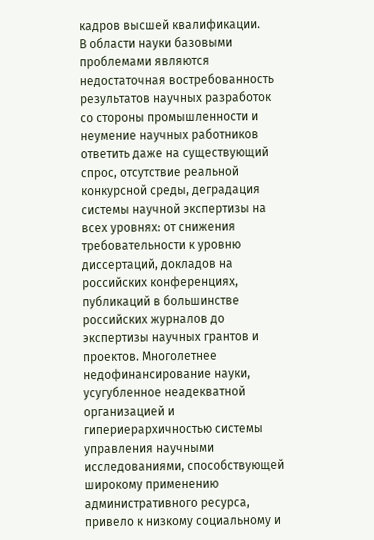кадров высшей квалификации.
В области науки базовыми проблемами являются недостаточная востребованность результатов научных разработок со стороны промышленности и неумение научных работников ответить даже на существующий спрос, отсутствие реальной конкурсной среды, деградация системы научной экспертизы на всех уровнях: от снижения требовательности к уровню диссертаций, докладов на российских конференциях, публикаций в большинстве российских журналов до экспертизы научных грантов и проектов. Многолетнее недофинансирование науки, усугубленное неадекватной организацией и гипериерархичностью системы управления научными исследованиями, способствующей широкому применению административного ресурса, привело к низкому социальному и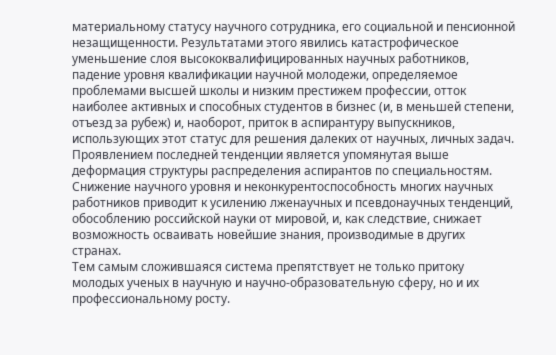материальному статусу научного сотрудника, его социальной и пенсионной незащищенности. Результатами этого явились катастрофическое уменьшение слоя высококвалифицированных научных работников, падение уровня квалификации научной молодежи, определяемое проблемами высшей школы и низким престижем профессии, отток наиболее активных и способных студентов в бизнес (и, в меньшей степени, отъезд за рубеж) и, наоборот, приток в аспирантуру выпускников, использующих этот статус для решения далеких от научных, личных задач. Проявлением последней тенденции является упомянутая выше деформация структуры распределения аспирантов по специальностям. Снижение научного уровня и неконкурентоспособность многих научных работников приводит к усилению лженаучных и псевдонаучных тенденций, обособлению российской науки от мировой, и, как следствие, снижает возможность осваивать новейшие знания, производимые в других странах.
Тем самым сложившаяся система препятствует не только притоку молодых ученых в научную и научно-образовательную сферу, но и их профессиональному росту.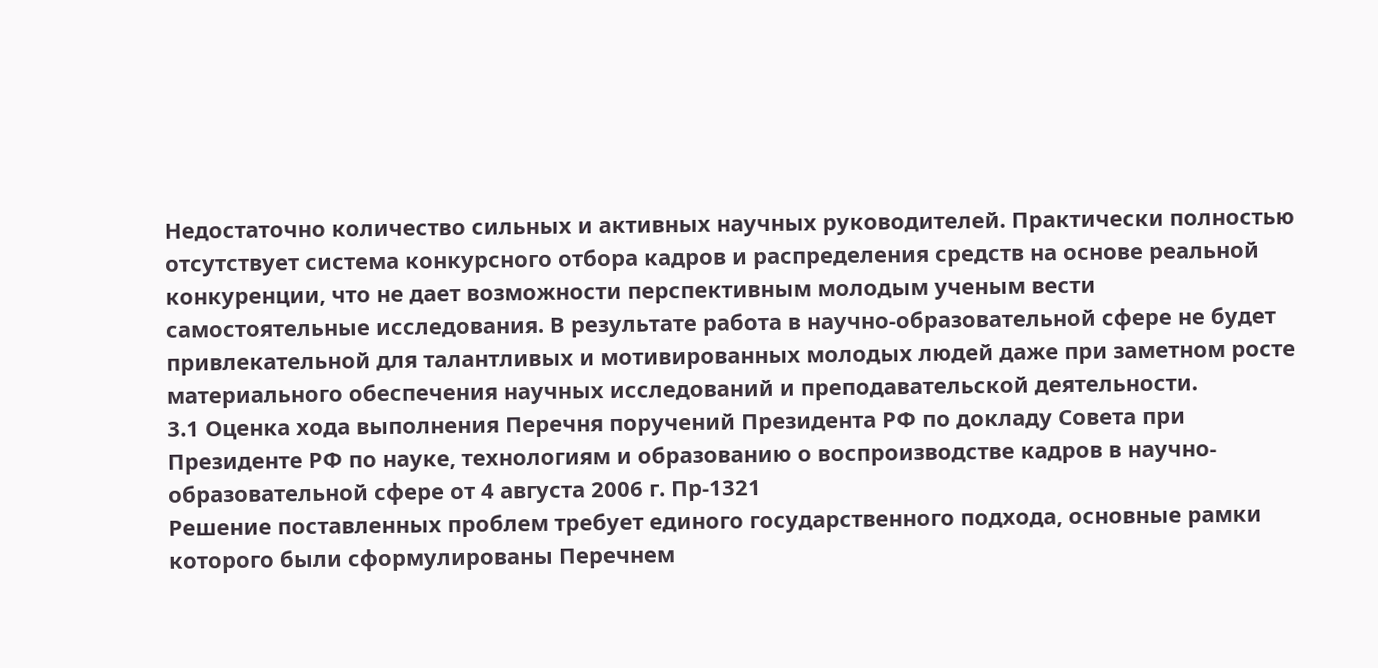Недостаточно количество сильных и активных научных руководителей. Практически полностью отсутствует система конкурсного отбора кадров и распределения средств на основе реальной конкуренции, что не дает возможности перспективным молодым ученым вести самостоятельные исследования. В результате работа в научно-образовательной сфере не будет привлекательной для талантливых и мотивированных молодых людей даже при заметном росте материального обеспечения научных исследований и преподавательской деятельности.
3.1 Оценка хода выполнения Перечня поручений Президента РФ по докладу Совета при Президенте РФ по науке, технологиям и образованию о воспроизводстве кадров в научно-образовательной сфере от 4 августа 2006 г. Пр-1321
Решение поставленных проблем требует единого государственного подхода, основные рамки которого были сформулированы Перечнем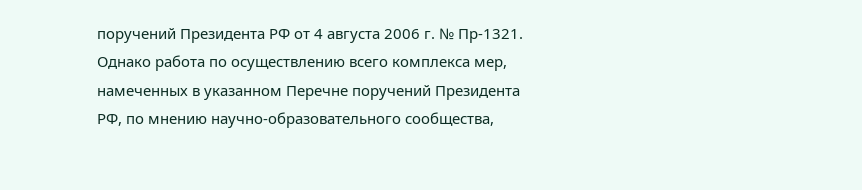поручений Президента РФ от 4 августа 2006 г. № Пр-1321. Однако работа по осуществлению всего комплекса мер, намеченных в указанном Перечне поручений Президента РФ, по мнению научно-образовательного сообщества,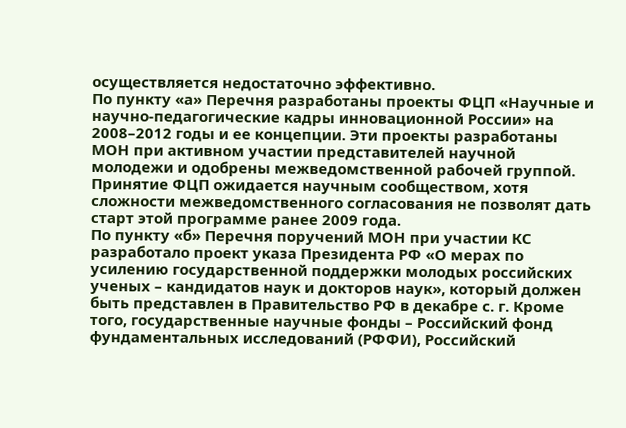осуществляется недостаточно эффективно.
По пункту «а» Перечня разработаны проекты ФЦП «Научные и научно-педагогические кадры инновационной России» на 2008–2012 годы и ее концепции. Эти проекты разработаны МОН при активном участии представителей научной молодежи и одобрены межведомственной рабочей группой. Принятие ФЦП ожидается научным сообществом, хотя сложности межведомственного согласования не позволят дать старт этой программе ранее 2009 года.
По пункту «б» Перечня поручений МОН при участии КС разработало проект указа Президента РФ «О мерах по усилению государственной поддержки молодых российских ученых – кандидатов наук и докторов наук», который должен быть представлен в Правительство РФ в декабре с. г. Кроме того, государственные научные фонды – Российский фонд фундаментальных исследований (РФФИ), Российский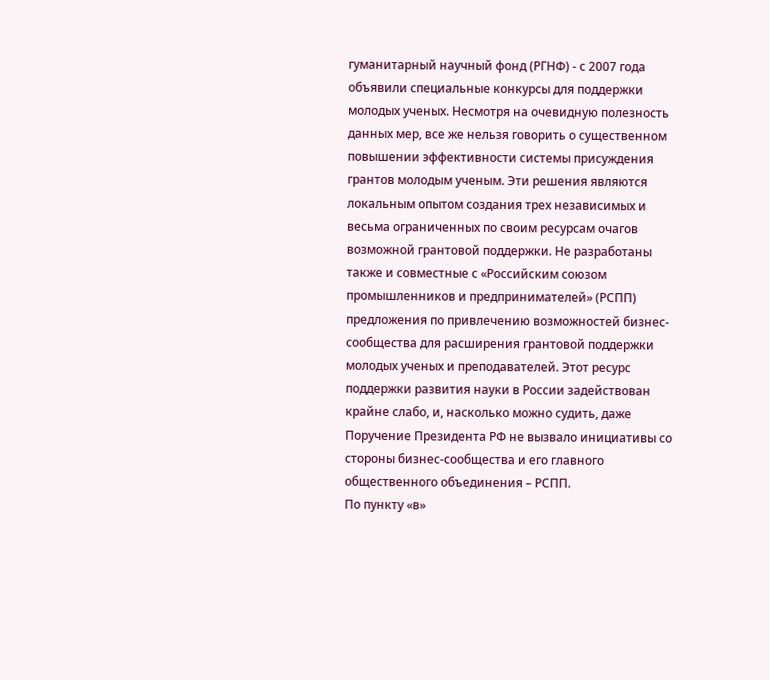гуманитарный научный фонд (РГНФ) - с 2007 года объявили специальные конкурсы для поддержки молодых ученых. Несмотря на очевидную полезность данных мер, все же нельзя говорить о существенном повышении эффективности системы присуждения грантов молодым ученым. Эти решения являются локальным опытом создания трех независимых и весьма ограниченных по своим ресурсам очагов возможной грантовой поддержки. Не разработаны также и совместные с «Российским союзом промышленников и предпринимателей» (РСПП) предложения по привлечению возможностей бизнес-сообщества для расширения грантовой поддержки молодых ученых и преподавателей. Этот ресурс поддержки развития науки в России задействован крайне слабо, и, насколько можно судить, даже Поручение Президента РФ не вызвало инициативы со стороны бизнес-сообщества и его главного общественного объединения – РСПП.
По пункту «в»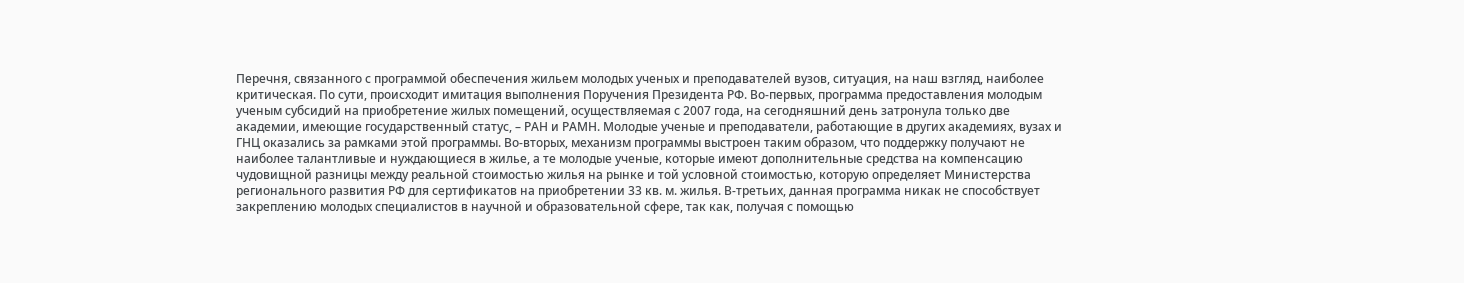Перечня, связанного с программой обеспечения жильем молодых ученых и преподавателей вузов, ситуация, на наш взгляд, наиболее критическая. По сути, происходит имитация выполнения Поручения Президента РФ. Во-первых, программа предоставления молодым ученым субсидий на приобретение жилых помещений, осуществляемая с 2007 года, на сегодняшний день затронула только две академии, имеющие государственный статус, – РАН и РАМН. Молодые ученые и преподаватели, работающие в других академиях, вузах и ГНЦ оказались за рамками этой программы. Во-вторых, механизм программы выстроен таким образом, что поддержку получают не наиболее талантливые и нуждающиеся в жилье, а те молодые ученые, которые имеют дополнительные средства на компенсацию чудовищной разницы между реальной стоимостью жилья на рынке и той условной стоимостью, которую определяет Министерства регионального развития РФ для сертификатов на приобретении 33 кв. м. жилья. В-третьих, данная программа никак не способствует закреплению молодых специалистов в научной и образовательной сфере, так как, получая с помощью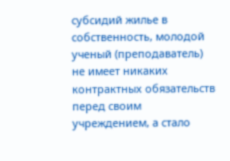субсидий жилье в собственность, молодой ученый (преподаватель) не имеет никаких контрактных обязательств перед своим учреждением, а стало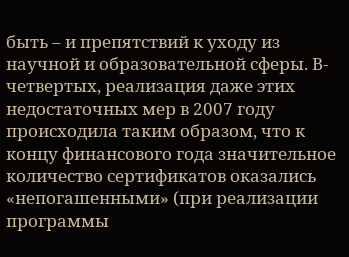быть – и препятствий к уходу из научной и образовательной сферы. В-четвертых, реализация даже этих недостаточных мер в 2007 году происходила таким образом, что к концу финансового года значительное количество сертификатов оказались «непогашенными» (при реализации программы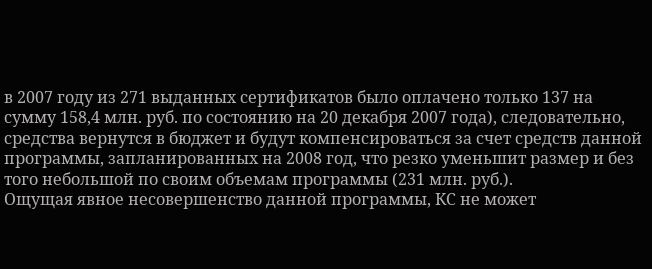в 2007 году из 271 выданных сертификатов было оплачено только 137 на сумму 158,4 млн. руб. по состоянию на 20 декабря 2007 года), следовательно, средства вернутся в бюджет и будут компенсироваться за счет средств данной программы, запланированных на 2008 год, что резко уменьшит размер и без того небольшой по своим объемам программы (231 млн. руб.).
Ощущая явное несовершенство данной программы, КС не может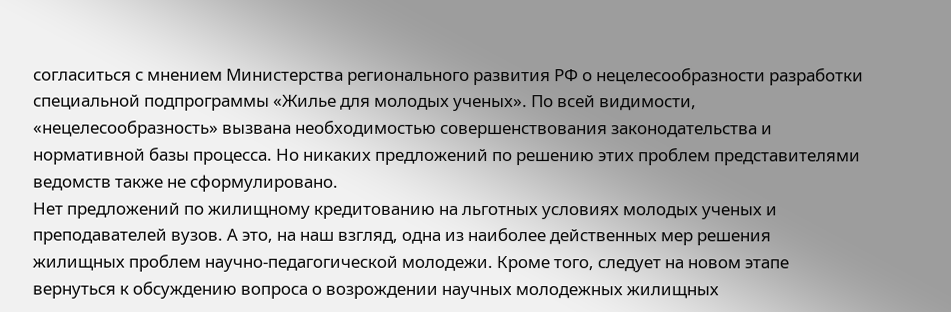согласиться с мнением Министерства регионального развития РФ о нецелесообразности разработки специальной подпрограммы «Жилье для молодых ученых». По всей видимости, «нецелесообразность» вызвана необходимостью совершенствования законодательства и нормативной базы процесса. Но никаких предложений по решению этих проблем представителями ведомств также не сформулировано.
Нет предложений по жилищному кредитованию на льготных условиях молодых ученых и преподавателей вузов. А это, на наш взгляд, одна из наиболее действенных мер решения жилищных проблем научно-педагогической молодежи. Кроме того, следует на новом этапе вернуться к обсуждению вопроса о возрождении научных молодежных жилищных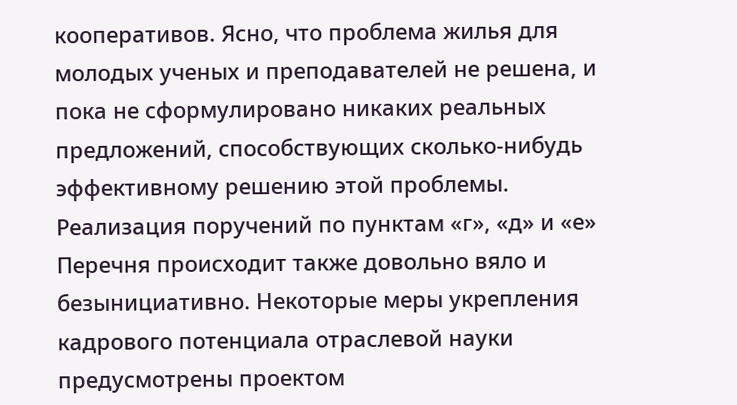кооперативов. Ясно, что проблема жилья для молодых ученых и преподавателей не решена, и пока не сформулировано никаких реальных предложений, способствующих сколько-нибудь эффективному решению этой проблемы.
Реализация поручений по пунктам «г», «д» и «е» Перечня происходит также довольно вяло и безынициативно. Некоторые меры укрепления кадрового потенциала отраслевой науки предусмотрены проектом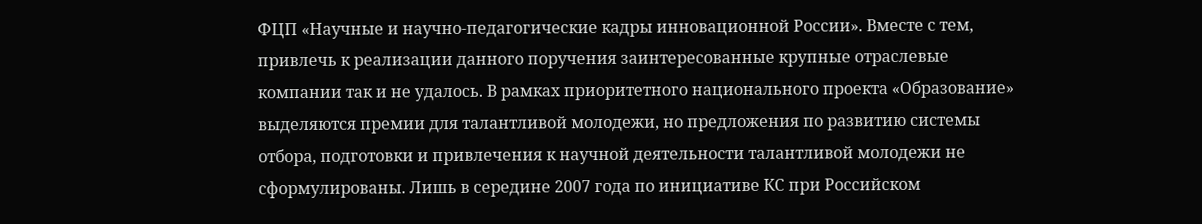ФЦП «Научные и научно-педагогические кадры инновационной России». Вместе с тем, привлечь к реализации данного поручения заинтересованные крупные отраслевые компании так и не удалось. В рамках приоритетного национального проекта «Образование» выделяются премии для талантливой молодежи, но предложения по развитию системы отбора, подготовки и привлечения к научной деятельности талантливой молодежи не сформулированы. Лишь в середине 2007 года по инициативе КС при Российском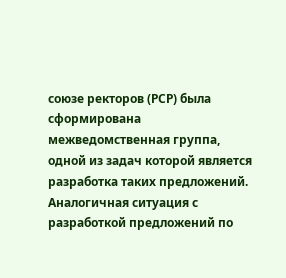союзе ректоров (РСР) была сформирована межведомственная группа, одной из задач которой является разработка таких предложений. Аналогичная ситуация с разработкой предложений по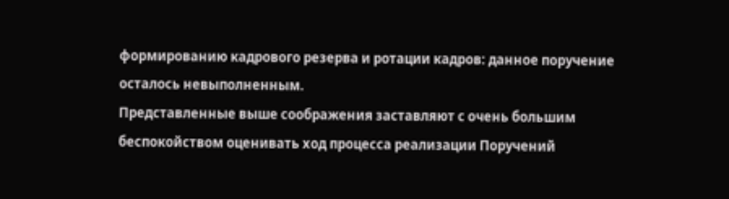формированию кадрового резерва и ротации кадров: данное поручение осталось невыполненным.
Представленные выше соображения заставляют с очень большим беспокойством оценивать ход процесса реализации Поручений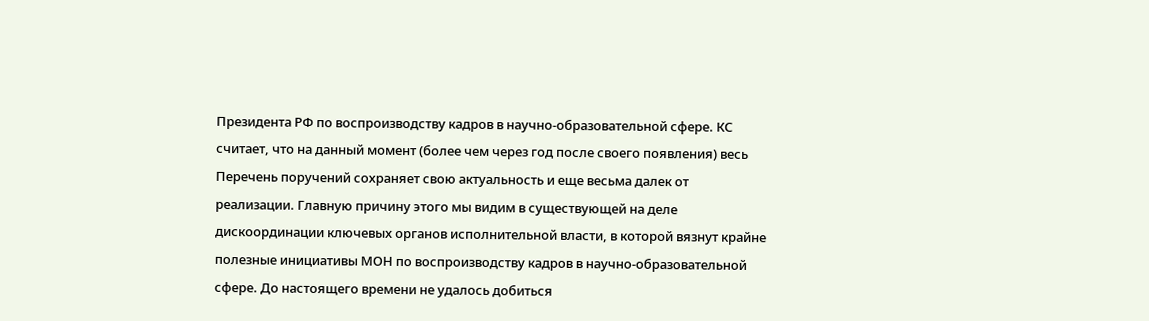Президента РФ по воспроизводству кадров в научно-образовательной сфере. КС считает, что на данный момент (более чем через год после своего появления) весь Перечень поручений сохраняет свою актуальность и еще весьма далек от реализации. Главную причину этого мы видим в существующей на деле дискоординации ключевых органов исполнительной власти, в которой вязнут крайне полезные инициативы МОН по воспроизводству кадров в научно-образовательной сфере. До настоящего времени не удалось добиться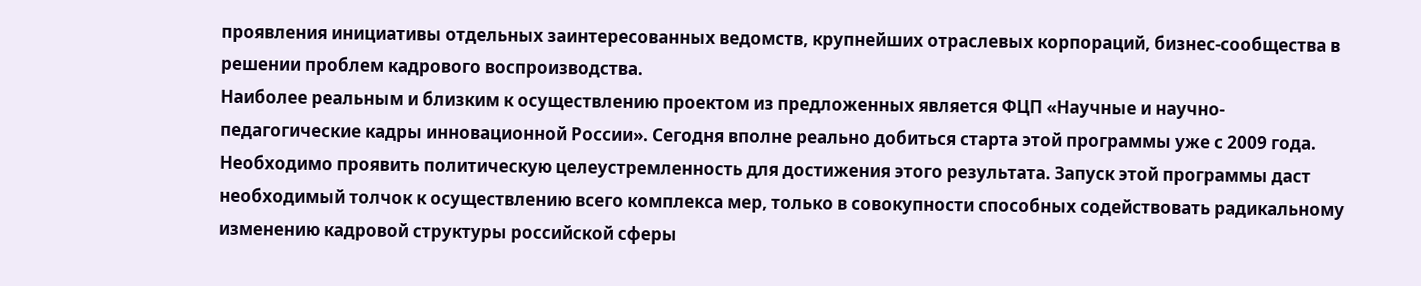проявления инициативы отдельных заинтересованных ведомств, крупнейших отраслевых корпораций, бизнес-сообщества в решении проблем кадрового воспроизводства.
Наиболее реальным и близким к осуществлению проектом из предложенных является ФЦП «Научные и научно-педагогические кадры инновационной России». Сегодня вполне реально добиться старта этой программы уже с 2009 года. Необходимо проявить политическую целеустремленность для достижения этого результата. Запуск этой программы даст необходимый толчок к осуществлению всего комплекса мер, только в совокупности способных содействовать радикальному изменению кадровой структуры российской сферы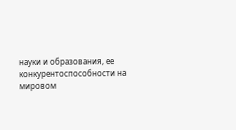науки и образования, ее конкурентоспособности на мировом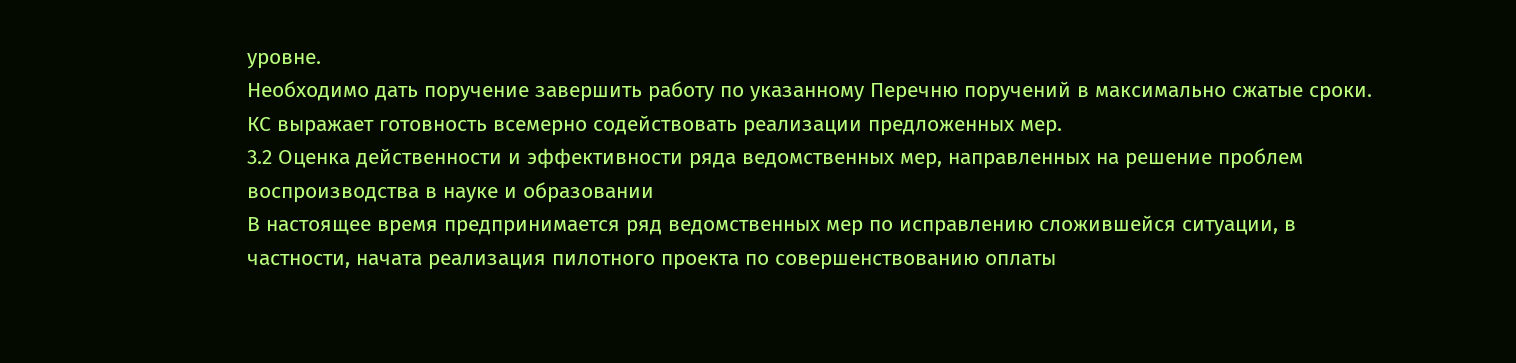уровне.
Необходимо дать поручение завершить работу по указанному Перечню поручений в максимально сжатые сроки. КС выражает готовность всемерно содействовать реализации предложенных мер.
3.2 Оценка действенности и эффективности ряда ведомственных мер, направленных на решение проблем воспроизводства в науке и образовании
В настоящее время предпринимается ряд ведомственных мер по исправлению сложившейся ситуации, в частности, начата реализация пилотного проекта по совершенствованию оплаты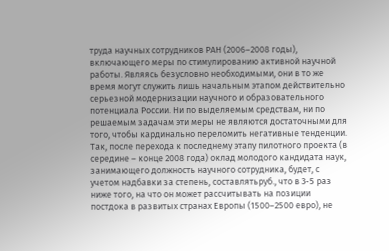труда научных сотрудников РАН (2006–2008 годы), включающего меры по стимулированию активной научной работы. Являясь безусловно необходимыми, они в то же время могут служить лишь начальным этапом действительно серьезной модернизации научного и образовательного потенциала России. Ни по выделяемым средствам, ни по решаемым задачам эти меры не являются достаточными для того, чтобы кардинально переломить негативные тенденции.
Так, после перехода к последнему этапу пилотного проекта (в середине – конце 2008 года) оклад молодого кандидата наук, занимающего должность научного сотрудника, будет, с учетом надбавки за степень, составлятьруб., что в 3-5 раз ниже того, на что он может рассчитывать на позиции постдока в развитых странах Европы (1500–2500 евро), не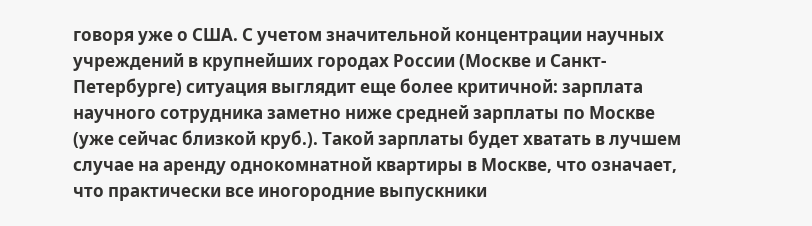говоря уже о США. С учетом значительной концентрации научных учреждений в крупнейших городах России (Москве и Санкт-Петербурге) ситуация выглядит еще более критичной: зарплата научного сотрудника заметно ниже средней зарплаты по Москве (уже сейчас близкой круб.). Такой зарплаты будет хватать в лучшем случае на аренду однокомнатной квартиры в Москве, что означает, что практически все иногородние выпускники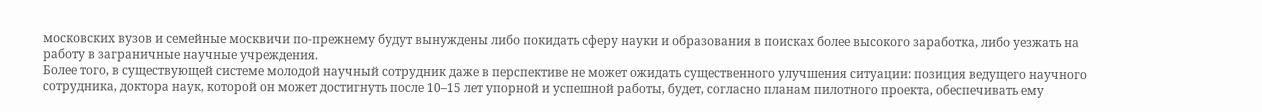московских вузов и семейные москвичи по-прежнему будут вынуждены либо покидать сферу науки и образования в поисках более высокого заработка, либо уезжать на работу в заграничные научные учреждения.
Более того, в существующей системе молодой научный сотрудник даже в перспективе не может ожидать существенного улучшения ситуации: позиция ведущего научного сотрудника, доктора наук, которой он может достигнуть после 10–15 лет упорной и успешной работы, будет, согласно планам пилотного проекта, обеспечивать ему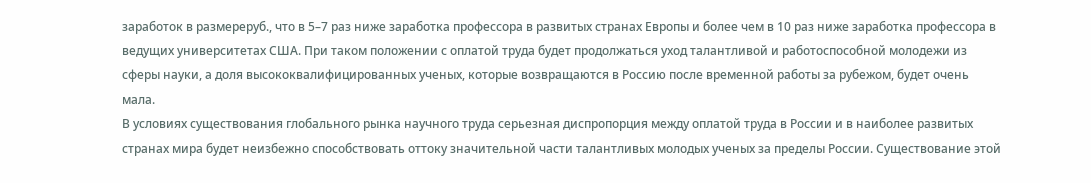заработок в размереруб., что в 5–7 раз ниже заработка профессора в развитых странах Европы и более чем в 10 раз ниже заработка профессора в ведущих университетах США. При таком положении с оплатой труда будет продолжаться уход талантливой и работоспособной молодежи из сферы науки, а доля высококвалифицированных ученых, которые возвращаются в Россию после временной работы за рубежом, будет очень мала.
В условиях существования глобального рынка научного труда серьезная диспропорция между оплатой труда в России и в наиболее развитых странах мира будет неизбежно способствовать оттоку значительной части талантливых молодых ученых за пределы России. Существование этой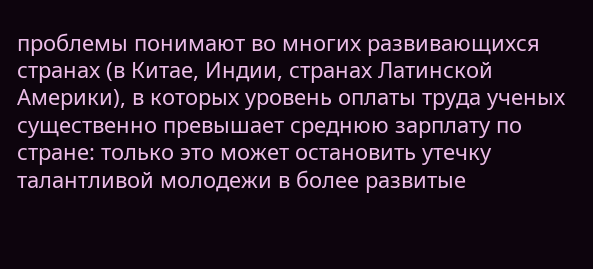проблемы понимают во многих развивающихся странах (в Китае, Индии, странах Латинской Америки), в которых уровень оплаты труда ученых существенно превышает среднюю зарплату по стране: только это может остановить утечку талантливой молодежи в более развитые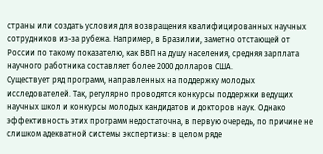страны или создать условия для возвращения квалифицированных научных сотрудников из-за рубежа. Например, в Бразилии, заметно отстающей от России по такому показателю, как ВВП на душу населения, средняя зарплата научного работника составляет более 2000 долларов США.
Существует ряд программ, направленных на поддержку молодых исследователей. Так, регулярно проводятся конкурсы поддержки ведущих научных школ и конкурсы молодых кандидатов и докторов наук. Однако эффективность этих программ недостаточна, в первую очередь, по причине не слишком адекватной системы экспертизы: в целом ряде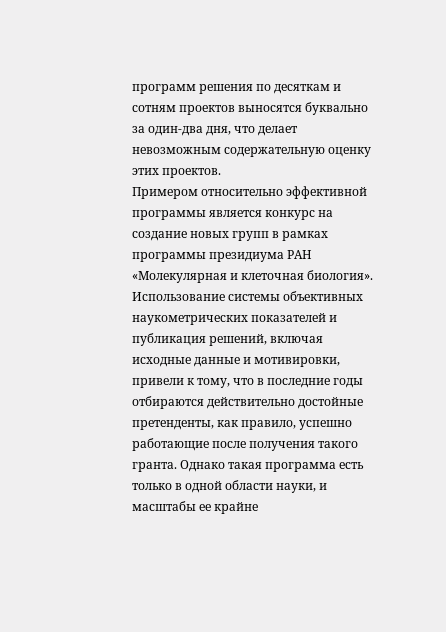программ решения по десяткам и сотням проектов выносятся буквально за один-два дня, что делает невозможным содержательную оценку этих проектов.
Примером относительно эффективной программы является конкурс на создание новых групп в рамках программы президиума РАН «Молекулярная и клеточная биология». Использование системы объективных наукометрических показателей и публикация решений, включая исходные данные и мотивировки, привели к тому, что в последние годы отбираются действительно достойные претенденты, как правило, успешно работающие после получения такого гранта. Однако такая программа есть только в одной области науки, и масштабы ее крайне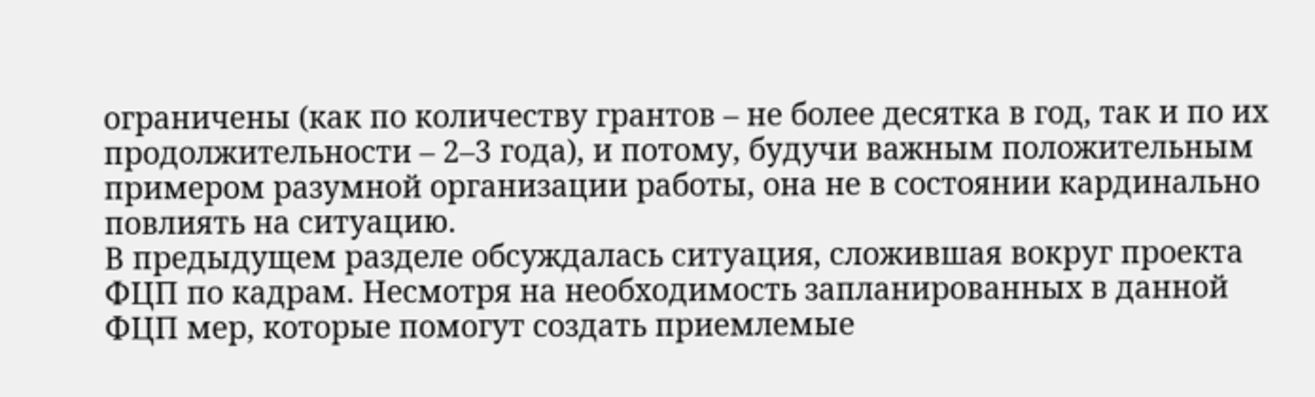ограничены (как по количеству грантов – не более десятка в год, так и по их продолжительности – 2–3 года), и потому, будучи важным положительным примером разумной организации работы, она не в состоянии кардинально повлиять на ситуацию.
В предыдущем разделе обсуждалась ситуация, сложившая вокруг проекта ФЦП по кадрам. Несмотря на необходимость запланированных в данной ФЦП мер, которые помогут создать приемлемые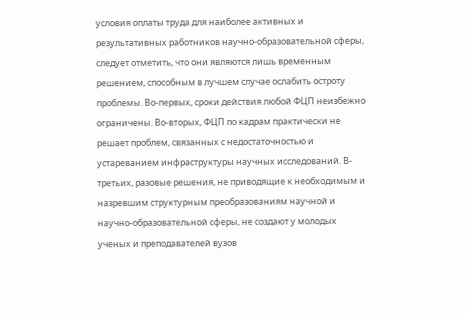условия оплаты труда для наиболее активных и результативных работников научно-образовательной сферы, следует отметить, что они являются лишь временным решением, способным в лучшем случае ослабить остроту проблемы. Во-первых, сроки действия любой ФЦП неизбежно ограничены. Во-вторых, ФЦП по кадрам практически не решает проблем, связанных с недостаточностью и устареванием инфраструктуры научных исследований. В-третьих, разовые решения, не приводящие к необходимым и назревшим структурным преобразованиям научной и научно-образовательной сферы, не создают у молодых ученых и преподавателей вузов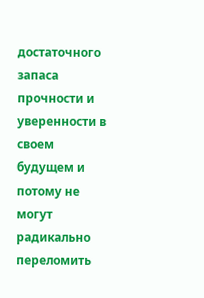достаточного запаса прочности и уверенности в своем будущем и потому не могут радикально переломить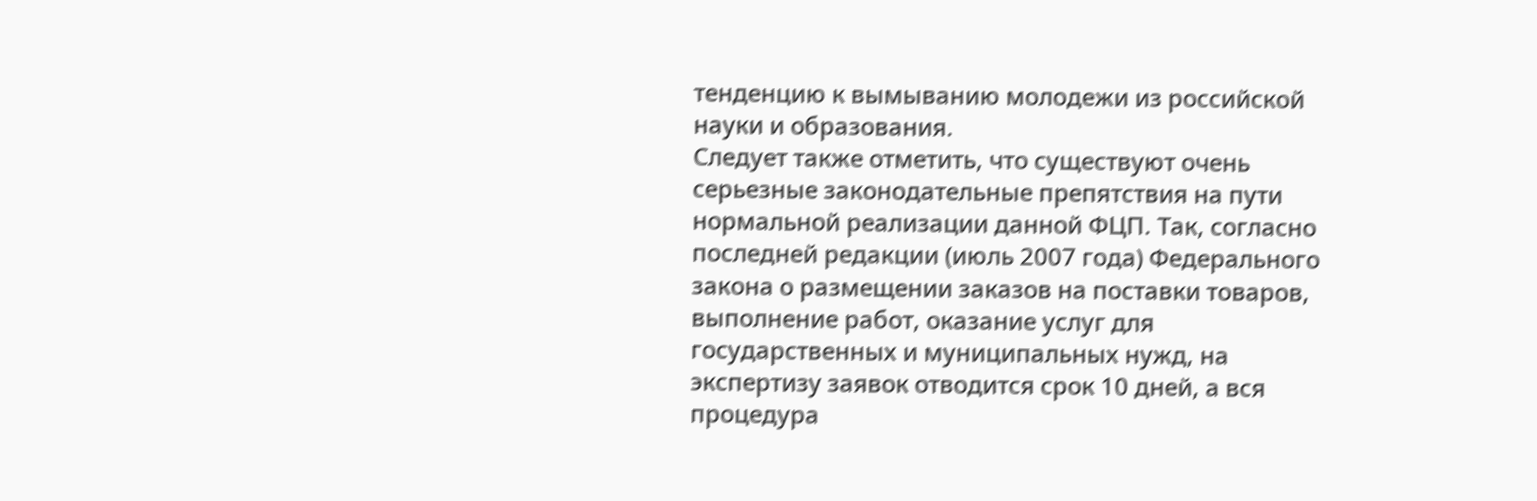тенденцию к вымыванию молодежи из российской науки и образования.
Следует также отметить, что существуют очень серьезные законодательные препятствия на пути нормальной реализации данной ФЦП. Так, согласно последней редакции (июль 2007 года) Федерального закона о размещении заказов на поставки товаров, выполнение работ, оказание услуг для государственных и муниципальных нужд, на экспертизу заявок отводится срок 10 дней, а вся процедура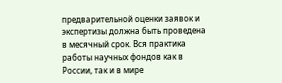предварительной оценки заявок и экспертизы должна быть проведена в месячный срок. Вся практика работы научных фондов как в России, так и в мире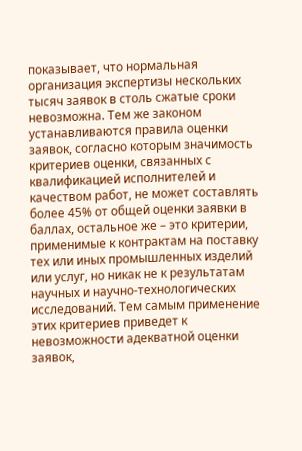показывает, что нормальная организация экспертизы нескольких тысяч заявок в столь сжатые сроки невозможна. Тем же законом устанавливаются правила оценки заявок, согласно которым значимость критериев оценки, связанных с квалификацией исполнителей и качеством работ, не может составлять более 45% от общей оценки заявки в баллах, остальное же – это критерии, применимые к контрактам на поставку тех или иных промышленных изделий или услуг, но никак не к результатам научных и научно-технологических исследований. Тем самым применение этих критериев приведет к невозможности адекватной оценки заявок,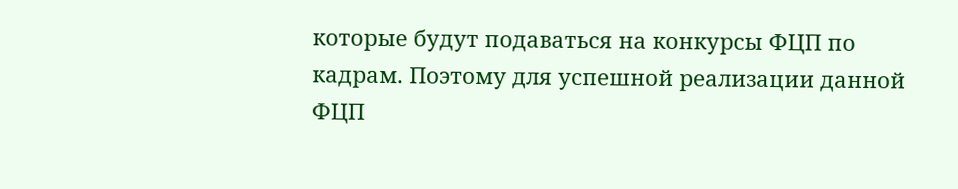которые будут подаваться на конкурсы ФЦП по кадрам. Поэтому для успешной реализации данной ФЦП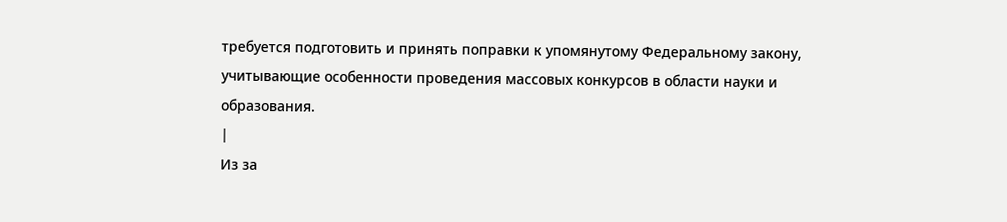требуется подготовить и принять поправки к упомянутому Федеральному закону, учитывающие особенности проведения массовых конкурсов в области науки и образования.
|
Из за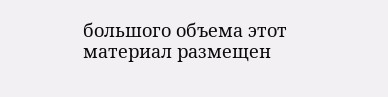большого объема этот материал размещен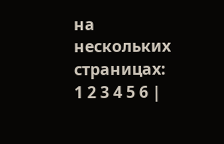на нескольких страницах:
1 2 3 4 5 6 |